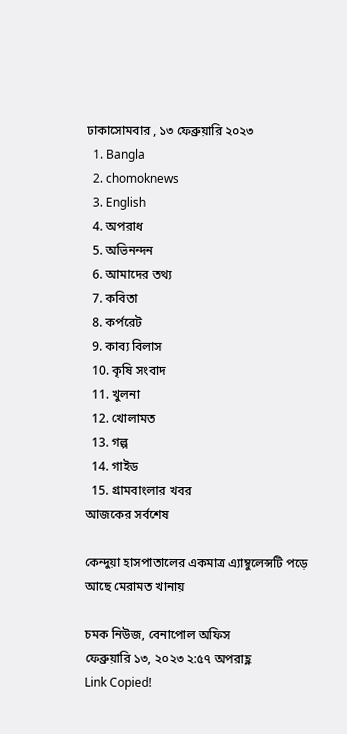ঢাকাসোমবার , ১৩ ফেব্রুয়ারি ২০২৩
  1. Bangla
  2. chomoknews
  3. English
  4. অপরাধ
  5. অভিনন্দন
  6. আমাদের তথ্য
  7. কবিতা
  8. কর্পরেট
  9. কাব্য বিলাস
  10. কৃষি সংবাদ
  11. খুলনা
  12. খোলামত
  13. গল্প
  14. গাইড
  15. গ্রামবাংলার খবর
আজকের সর্বশেষ

কেন্দুয়া হাসপাতালের একমাত্র এ্যাম্বুলেন্সটি পড়ে আছে মেরামত খানায়

চমক নিউজ, বেনাপোল অফিস
ফেব্রুয়ারি ১৩, ২০২৩ ২:৫৭ অপরাহ্ণ
Link Copied!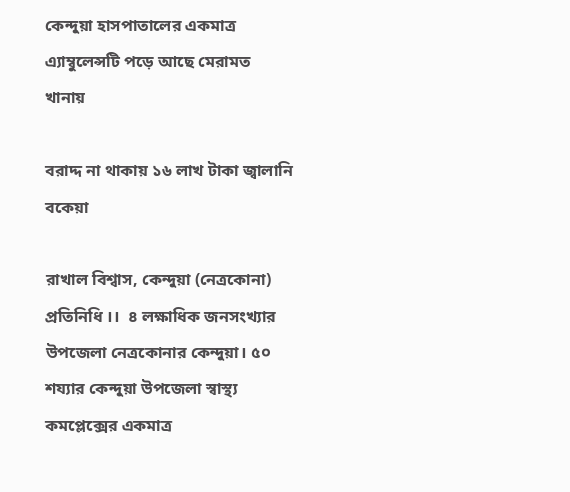কেন্দুয়া হাসপাতালের একমাত্র এ্যাম্বুলেন্সটি পড়ে আছে মেরামত খানায়

বরাদ্দ না থাকায় ১৬ লাখ টাকা জ্বালানি বকেয়া

রাখাল বিশ্বাস, কেন্দুয়া (নেত্রকোনা) প্রতিনিধি ।।  ৪ লক্ষাধিক জনসংখ্যার উপজেলা নেত্রকোনার কেন্দুয়া। ৫০ শয্যার কেন্দুয়া উপজেলা স্বাস্থ্য কমপ্লেক্সের একমাত্র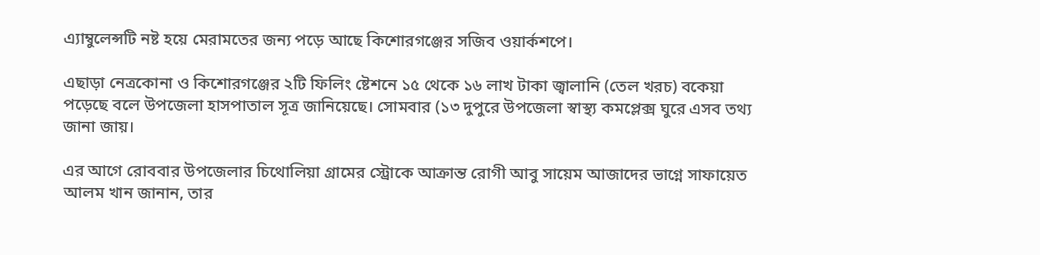এ্যাম্বুলেন্সটি নষ্ট হয়ে মেরামতের জন্য পড়ে আছে কিশোরগঞ্জের সজিব ওয়ার্কশপে।

এছাড়া নেত্রকোনা ও কিশোরগঞ্জের ২টি ফিলিং ষ্টেশনে ১৫ থেকে ১৬ লাখ টাকা জ্বালানি (তেল খরচ) বকেয়া পড়েছে বলে উপজেলা হাসপাতাল সূত্র জানিয়েছে। সোমবার (১৩ দুপুরে উপজেলা স্বাস্থ্য কমপ্লেক্স ঘুরে এসব তথ্য জানা জায়।

এর আগে রোববার উপজেলার চিথোলিয়া গ্রামের স্ট্রোকে আক্রান্ত রোগী আবু সায়েম আজাদের ভাগ্নে সাফায়েত আলম খান জানান, তার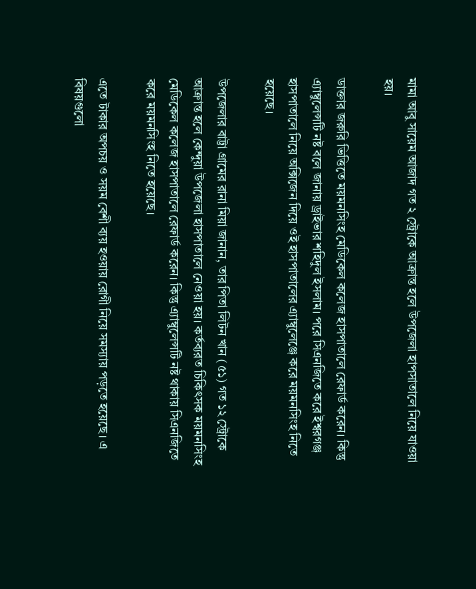মামা আবু সায়েম আজাদ গত ২ স্ট্রোকে আক্রান্ত হলে উপজেলা হাপসাতালে নিয়ে যাওয়া হয়।

ডাক্তার জরুরি ভিত্তিতে ময়মনসিংহ মেডিকেল কলেজ হাসপাতালে রেফার্ড করেন। কিন্তু এ্যাম্বুলেন্সটি নষ্ট বলে জানায় ড্রাইভার শহিদুল ইসলাম। পরে সিএনজিতে করে ইশ্বরগঞ্জ হাসপাতালে নিয়ে অক্সিজেন দিয়ে ওই হাসপাতালের এ্যাম্বুলেঞ্জে করে ময়মনসিংহ নিতে হয়েছে।

উপজেলার বাট্টা গ্রামের রানা মিয়া জানান, তার পিতা লিটন খান (৫১) গত ১২ স্ট্রোকে আক্রান্ত হলে কেন্দুয়া উপজেলা হাসপাতালে নেওয়া হয়। কর্তব্যরত চিকিৎসক ময়মনসিংহ মেডিকেল কলেজ হাসপাতালে রেফার্ড করেন। কিন্তু এ্যাম্বুলেন্সটি নষ্ট থাকায় সিএনজিতে করে ময়মনসিংহ নিতে হয়েছে।

এতে টাকার অপচয় ও সয়ম বেশী ব্যয় হওয়ায় রোগী নিয়ে সমস্যায় পড়তে হয়েছে। এ বিষয়গুলো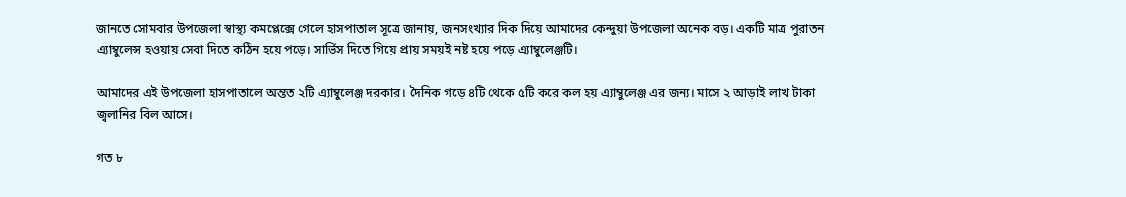জানতে সোমবার উপজেলা স্বাস্থ্য কমপ্লেক্সে গেলে হাসপাতাল সূত্রে জানায়, জনসংখ্যার দিক দিয়ে আমাদের কেন্দুয়া উপজেলা অনেক বড়। একটি মাত্র পুরাতন এ্যাম্বুলেন্স হওয়ায় সেবা দিতে কঠিন হয়ে পড়ে। সার্ভিস দিতে গিয়ে প্রায় সময়ই নষ্ট হয়ে পড়ে এ্যাম্বুলেঞ্জটি।

আমাদের এই উপজেলা হাসপাতালে অন্তত ২টি এ্যাম্বুলেঞ্জ দরকার। দৈনিক গড়ে ৪টি থেকে ৫টি করে কল হয় এ্যাম্বুলেঞ্জ এর জন্য। মাসে ২ আড়াই লাখ টাকা জ্বলানির বিল আসে।

গত ৮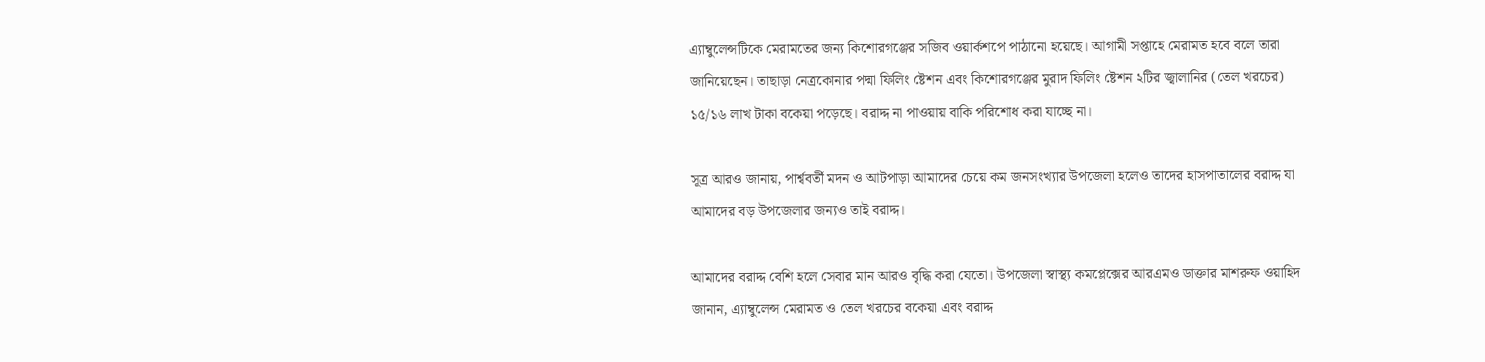এ্যাম্বুলেন্সটিকে মেরামতের জন্য কিশোরগঞ্জের সজিব ওয়ার্কশপে পাঠানো হয়েছে। আগামী সপ্তাহে মেরামত হবে বলে তারা জানিয়েছেন। তাছাড়া নেত্রকোনার পদ্মা ফিলিং ষ্টেশন এবং কিশোরগঞ্জের মুরাদ ফিলিং ষ্টেশন ২টির জ্বালানির (তেল খরচের) ১৫/১৬ লাখ টাকা বকেয়া পড়েছে। বরাদ্দ না পাওয়ায় বাকি পরিশোধ করা যাচ্ছে না।

সূত্র আরও জানায়, পার্শ্ববর্তী মদন ও আটপাড়া আমাদের চেয়ে কম জনসংখ্যার উপজেলা হলেও তাদের হাসপাতালের বরাদ্দ যা আমাদের বড় উপজেলার জন্যও তাই বরাদ্দ।

আমাদের বরাদ্দ বেশি হলে সেবার মান আরও বৃদ্ধি করা যেতো। উপজেলা স্বাস্থ্য কমপ্লেক্সের আরএমও ডাক্তার মাশরুফ ওয়াহিদ জানান, এ্যাম্বুলেন্স মেরামত ও তেল খরচের বকেয়া এবং বরাদ্দ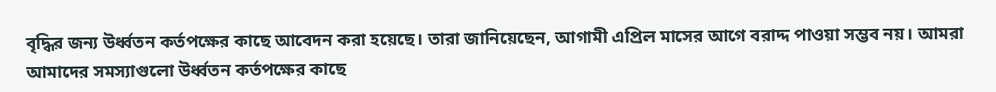বৃদ্ধির জন্য উর্ধ্বতন কর্তপক্ষের কাছে আবেদন করা হয়েছে। তারা জানিয়েছেন, আগামী এপ্রিল মাসের আগে বরাদ্দ পাওয়া সম্ভব নয়। আমরা আমাদের সমস্যাগুলো উর্ধ্বতন কর্তপক্ষের কাছে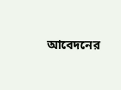আবেদনের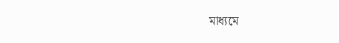মাধ্যমে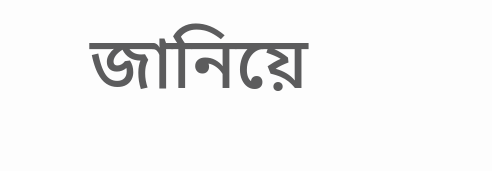জানিয়ে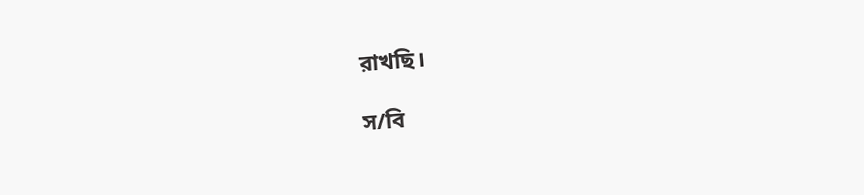রাখছি।

স/বি